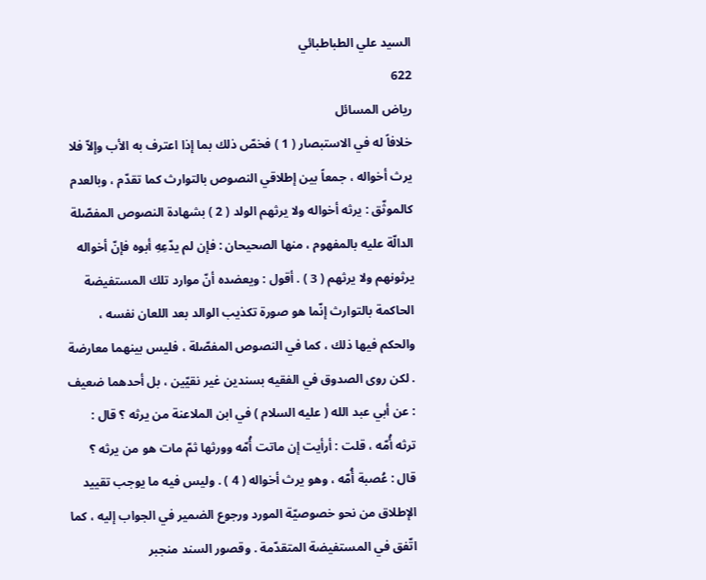السيد علي الطباطبائي
622
رياض المسائل
خلافاً له في الاستبصار ( 1 ) فخصّ ذلك بما إذا اعترف به الأب وإلاّ فلا يرث أخواله ، جمعاً بين إطلاقي النصوص بالتوارث كما تقدّم ، وبالعدم كالموثّق : يرثه أخواله ولا يرثهم الولد ( 2 ) بشهادة النصوص المفصّلة الدالّة عليه بالمفهوم ، منها الصحيحان : فإن لم يدّعِهِ أبوه فإنّ أخواله يرثونهم ولا يرثهم ( 3 ) . أقول : ويعضده أنّ موارد تلك المستفيضة الحاكمة بالتوارث إنّما هو صورة تكذيب الوالد بعد اللعان نفسه ، والحكم فيها ذلك ، كما في النصوص المفصّلة ، فليس بينهما معارضة . لكن روى الصدوق في الفقيه بسندين غير نقيّين ، بل أحدهما ضعيف : عن أبي عبد الله ( عليه السلام ) في ابن الملاعنة من يرثه ؟ قال : ترثه أُمّه ، قلت : أرأيت إن ماتت أُمّه وورثها ثمّ مات هو من يرثه ؟ قال : عُصبة أُمّه ، وهو يرث أخواله ( 4 ) . وليس فيه ما يوجب تقييد الإطلاق من نحو خصوصيّة المورد ورجوع الضمير في الجواب إليه ، كما اتّفق في المستفيضة المتقدّمة . وقصور السند منجبر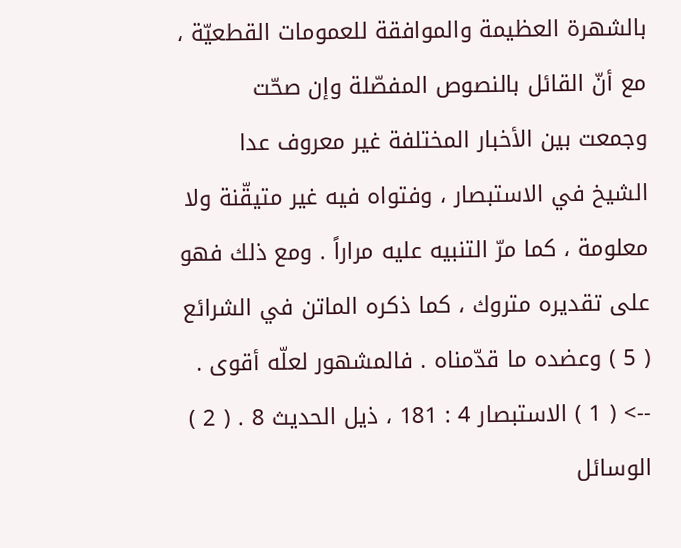بالشهرة العظيمة والموافقة للعمومات القطعيّة ، مع أنّ القائل بالنصوص المفصّلة وإن صحّت وجمعت بين الأخبار المختلفة غير معروف عدا الشيخ في الاستبصار ، وفتواه فيه غير متيقّنة ولا معلومة ، كما مرّ التنبيه عليه مراراً . ومع ذلك فهو على تقديره متروك ، كما ذكره الماتن في الشرائع ( 5 ) وعضده ما قدّمناه . فالمشهور لعلّه أقوى .
--> ( 1 ) الاستبصار 4 : 181 ، ذيل الحديث 8 . ( 2 ) الوسائل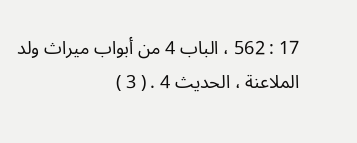17 : 562 ، الباب 4 من أبواب ميراث ولد الملاعنة ، الحديث 4 . ( 3 )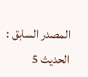المصدر السابق : الحديث 5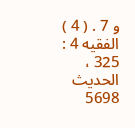و 7 . ( 4 ) الفقيه 4 : 325 ، الحديث 5698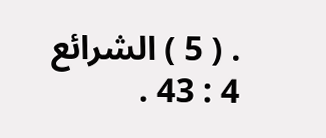. ( 5 ) الشرائع 4 : 43 .